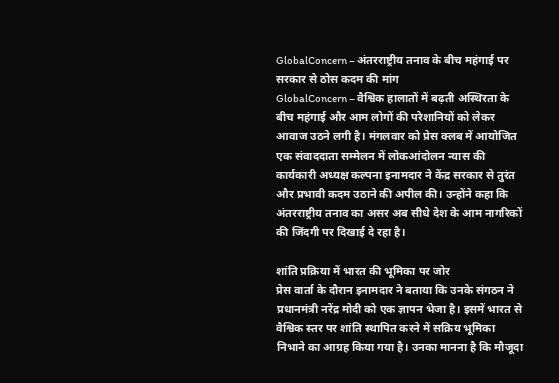GlobalConcern – अंतरराष्ट्रीय तनाव के बीच महंगाई पर सरकार से ठोस कदम की मांग
GlobalConcern – वैश्विक हालातों में बढ़ती अस्थिरता के बीच महंगाई और आम लोगों की परेशानियों को लेकर आवाज उठने लगी है। मंगलवार को प्रेस क्लब में आयोजित एक संवाददाता सम्मेलन में लोकआंदोलन न्यास की कार्यकारी अध्यक्ष कल्पना इनामदार ने केंद्र सरकार से तुरंत और प्रभावी कदम उठाने की अपील की। उन्होंने कहा कि अंतरराष्ट्रीय तनाव का असर अब सीधे देश के आम नागरिकों की जिंदगी पर दिखाई दे रहा है।

शांति प्रक्रिया में भारत की भूमिका पर जोर
प्रेस वार्ता के दौरान इनामदार ने बताया कि उनके संगठन ने प्रधानमंत्री नरेंद्र मोदी को एक ज्ञापन भेजा है। इसमें भारत से वैश्विक स्तर पर शांति स्थापित करने में सक्रिय भूमिका निभाने का आग्रह किया गया है। उनका मानना है कि मौजूदा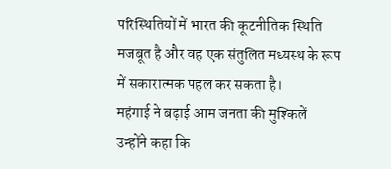परिस्थितियों में भारत की कूटनीतिक स्थिति मजबूत है और वह एक संतुलित मध्यस्थ के रूप में सकारात्मक पहल कर सकता है।
महंगाई ने बढ़ाई आम जनता की मुश्किलें
उन्होंने कहा कि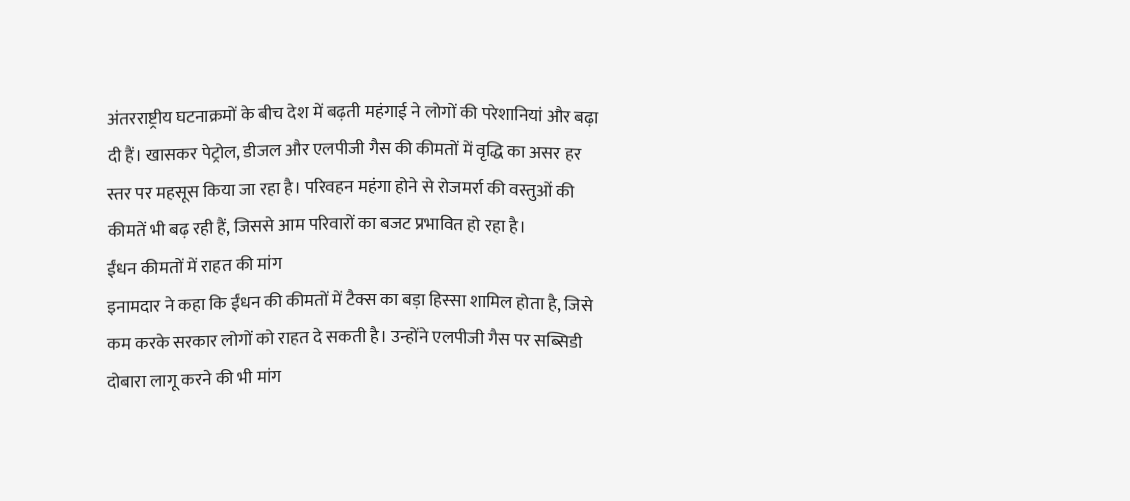अंतरराष्ट्रीय घटनाक्रमों के बीच देश में बढ़ती महंगाई ने लोगों की परेशानियां और बढ़ा दी हैं। खासकर पेट्रोल, डीजल और एलपीजी गैस की कीमतों में वृद्धि का असर हर स्तर पर महसूस किया जा रहा है। परिवहन महंगा होने से रोजमर्रा की वस्तुओं की कीमतें भी बढ़ रही हैं, जिससे आम परिवारों का बजट प्रभावित हो रहा है।
ईंधन कीमतों में राहत की मांग
इनामदार ने कहा कि ईंधन की कीमतों में टैक्स का बड़ा हिस्सा शामिल होता है, जिसे कम करके सरकार लोगों को राहत दे सकती है। उन्होंने एलपीजी गैस पर सब्सिडी दोबारा लागू करने की भी मांग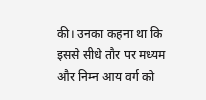की। उनका कहना था कि इससे सीधे तौर पर मध्यम और निम्न आय वर्ग को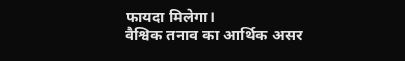फायदा मिलेगा।
वैश्विक तनाव का आर्थिक असर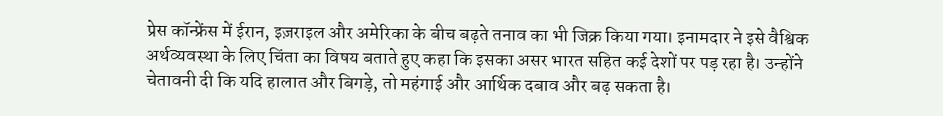प्रेस कॉन्फ्रेंस में ईरान, इज़राइल और अमेरिका के बीच बढ़ते तनाव का भी जिक्र किया गया। इनामदार ने इसे वैश्विक अर्थव्यवस्था के लिए चिंता का विषय बताते हुए कहा कि इसका असर भारत सहित कई देशों पर पड़ रहा है। उन्होंने चेतावनी दी कि यदि हालात और बिगड़े, तो महंगाई और आर्थिक दबाव और बढ़ सकता है।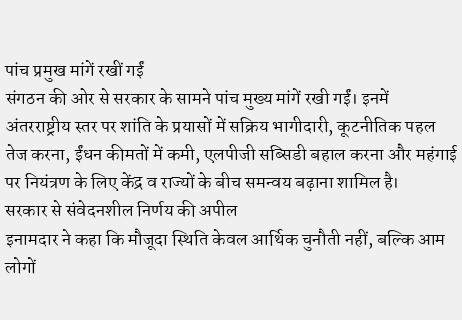पांच प्रमुख मांगें रखीं गईं
संगठन की ओर से सरकार के सामने पांच मुख्य मांगें रखी गईं। इनमें अंतरराष्ट्रीय स्तर पर शांति के प्रयासों में सक्रिय भागीदारी, कूटनीतिक पहल तेज करना, ईंधन कीमतों में कमी, एलपीजी सब्सिडी बहाल करना और महंगाई पर नियंत्रण के लिए केंद्र व राज्यों के बीच समन्वय बढ़ाना शामिल है।
सरकार से संवेदनशील निर्णय की अपील
इनामदार ने कहा कि मौजूदा स्थिति केवल आर्थिक चुनौती नहीं, बल्कि आम लोगों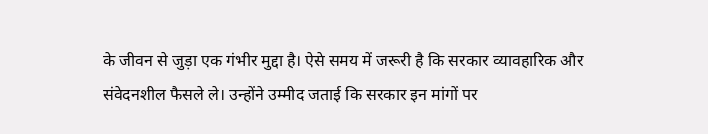के जीवन से जुड़ा एक गंभीर मुद्दा है। ऐसे समय में जरूरी है कि सरकार व्यावहारिक और संवेदनशील फैसले ले। उन्होंने उम्मीद जताई कि सरकार इन मांगों पर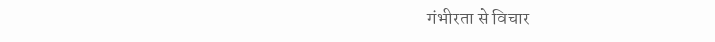गंभीरता से विचार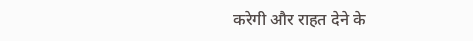करेगी और राहत देने के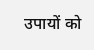उपायों को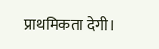प्राथमिकता देगी।